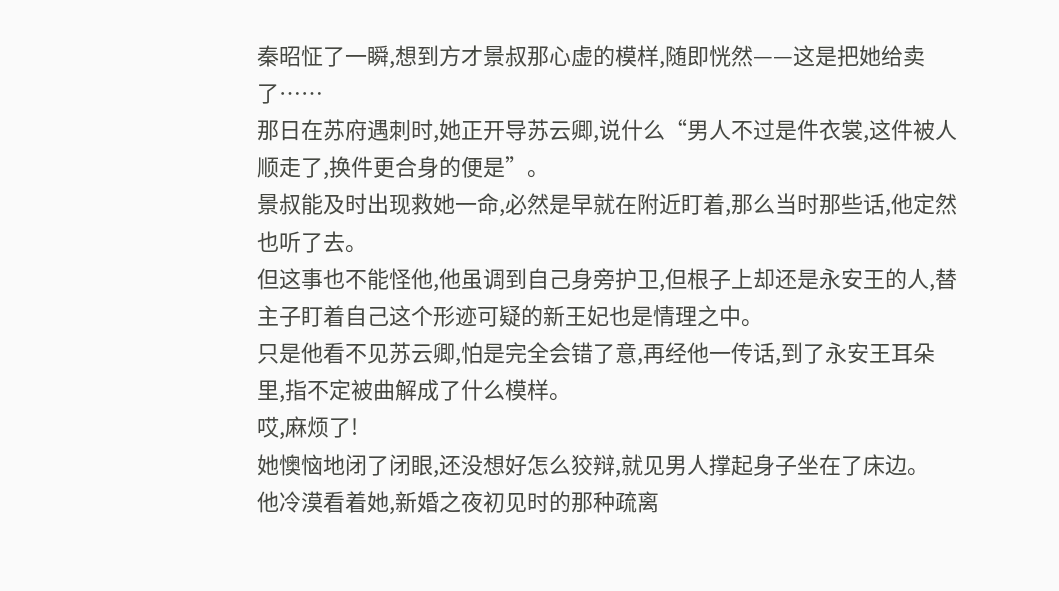秦昭怔了一瞬,想到方才景叔那心虚的模样,随即恍然——这是把她给卖了……
那日在苏府遇刺时,她正开导苏云卿,说什么“男人不过是件衣裳,这件被人顺走了,换件更合身的便是”。
景叔能及时出现救她一命,必然是早就在附近盯着,那么当时那些话,他定然也听了去。
但这事也不能怪他,他虽调到自己身旁护卫,但根子上却还是永安王的人,替主子盯着自己这个形迹可疑的新王妃也是情理之中。
只是他看不见苏云卿,怕是完全会错了意,再经他一传话,到了永安王耳朵里,指不定被曲解成了什么模样。
哎,麻烦了!
她懊恼地闭了闭眼,还没想好怎么狡辩,就见男人撑起身子坐在了床边。
他冷漠看着她,新婚之夜初见时的那种疏离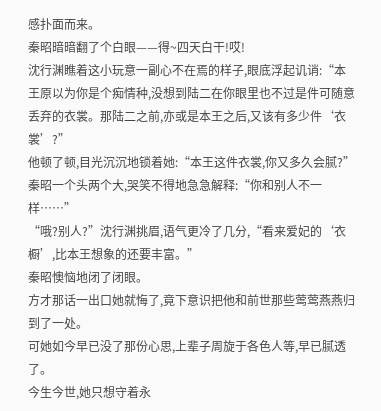感扑面而来。
秦昭暗暗翻了个白眼——得~四天白干!哎!
沈行渊瞧着这小玩意一副心不在焉的样子,眼底浮起讥诮:“本王原以为你是个痴情种,没想到陆二在你眼里也不过是件可随意丢弃的衣裳。那陆二之前,亦或是本王之后,又该有多少件‘衣裳’?”
他顿了顿,目光沉沉地锁着她:“本王这件衣裳,你又多久会腻?”
秦昭一个头两个大,哭笑不得地急急解释:“你和别人不一样……”
“哦?别人?”沈行渊挑眉,语气更冷了几分,“看来爱妃的‘衣橱’,比本王想象的还要丰富。”
秦昭懊恼地闭了闭眼。
方才那话一出口她就悔了,竟下意识把他和前世那些莺莺燕燕归到了一处。
可她如今早已没了那份心思,上辈子周旋于各色人等,早已腻透了。
今生今世,她只想守着永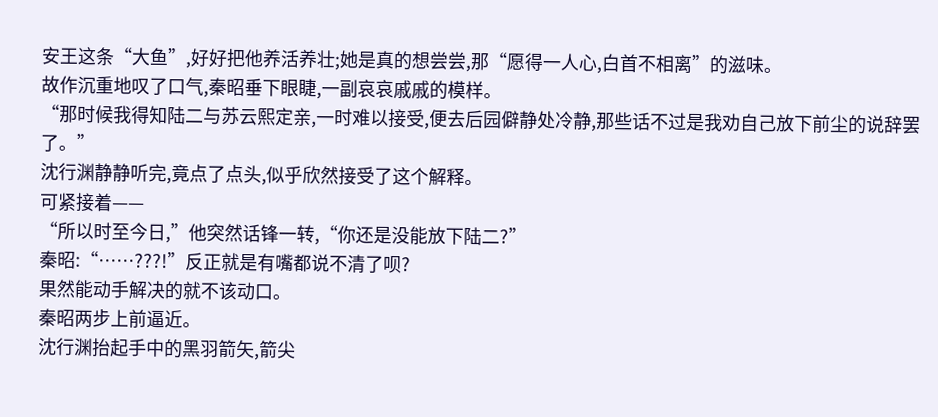安王这条“大鱼”,好好把他养活养壮;她是真的想尝尝,那“愿得一人心,白首不相离”的滋味。
故作沉重地叹了口气,秦昭垂下眼睫,一副哀哀戚戚的模样。
“那时候我得知陆二与苏云熙定亲,一时难以接受,便去后园僻静处冷静,那些话不过是我劝自己放下前尘的说辞罢了。”
沈行渊静静听完,竟点了点头,似乎欣然接受了这个解释。
可紧接着——
“所以时至今日,”他突然话锋一转,“你还是没能放下陆二?”
秦昭:“……???!”反正就是有嘴都说不清了呗?
果然能动手解决的就不该动口。
秦昭两步上前逼近。
沈行渊抬起手中的黑羽箭矢,箭尖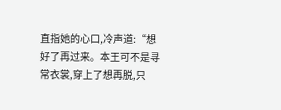直指她的心口,冷声道:“想好了再过来。本王可不是寻常衣裳,穿上了想再脱,只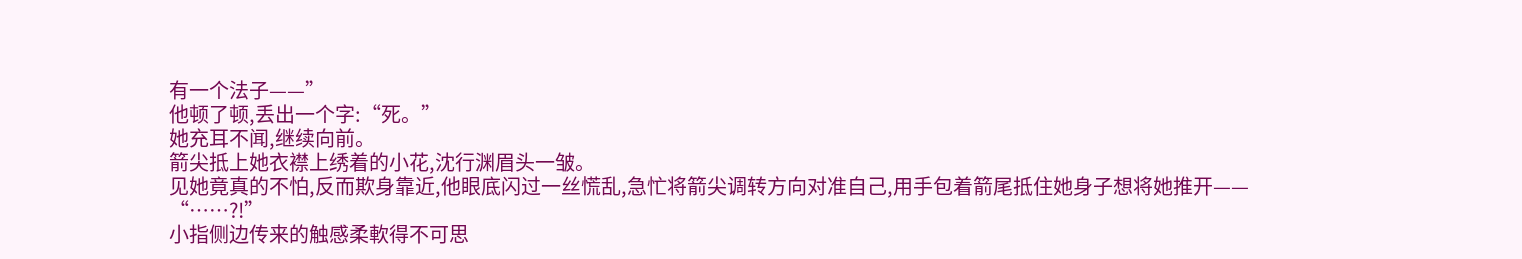有一个法子——”
他顿了顿,丢出一个字:“死。”
她充耳不闻,继续向前。
箭尖抵上她衣襟上绣着的小花,沈行渊眉头一皱。
见她竟真的不怕,反而欺身靠近,他眼底闪过一丝慌乱,急忙将箭尖调转方向对准自己,用手包着箭尾抵住她身子想将她推开——
“……?!”
小指侧边传来的触感柔軟得不可思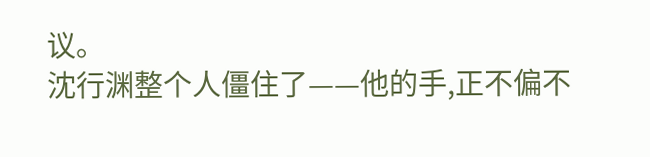议。
沈行渊整个人僵住了——他的手,正不偏不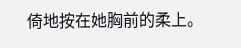倚地按在她胸前的柔上。